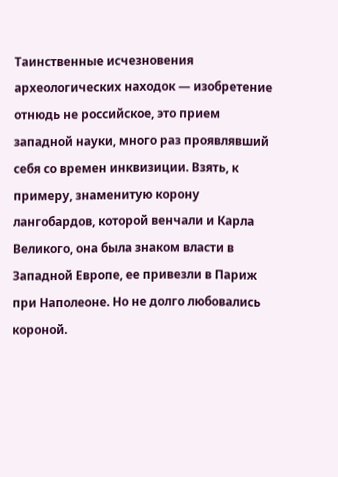Таинственные исчезновения археологических находок — изобретение отнюдь не российское, это прием западной науки, много раз проявлявший себя со времен инквизиции. Взять, к примеру, знаменитую корону лангобардов, которой венчали и Карла Великого, она была знаком власти в Западной Европе, ее привезли в Париж при Наполеоне. Но не долго любовались короной.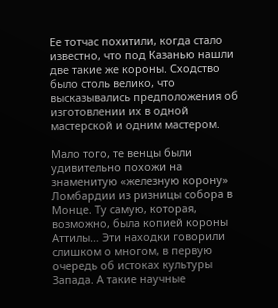Ее тотчас похитили, когда стало известно, что под Казанью нашли две такие же короны. Сходство было столь велико, что высказывались предположения об изготовлении их в одной мастерской и одним мастером.

Мало того, те венцы были удивительно похожи на знаменитую «железную корону» Ломбардии из ризницы собора в Монце. Ту самую, которая, возможно, была копией короны Аттилы… Эти находки говорили слишком о многом, в первую очередь об истоках культуры Запада. А такие научные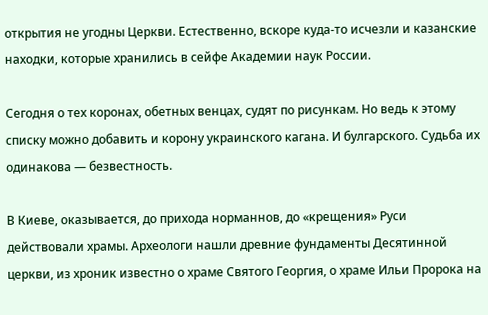открытия не угодны Церкви. Естественно, вскоре куда-то исчезли и казанские находки, которые хранились в сейфе Академии наук России.

Сегодня о тех коронах, обетных венцах, судят по рисункам. Но ведь к этому списку можно добавить и корону украинского кагана. И булгарского. Судьба их одинакова — безвестность.

В Киеве, оказывается, до прихода норманнов, до «крещения» Руси действовали храмы. Археологи нашли древние фундаменты Десятинной церкви, из хроник известно о храме Святого Георгия, о храме Ильи Пророка на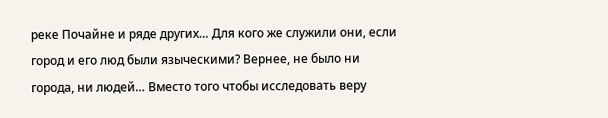реке Почайне и ряде других… Для кого же служили они, если город и его люд были языческими? Вернее, не было ни города, ни людей… Вместо того чтобы исследовать веру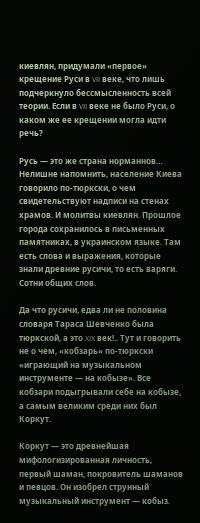киевлян, придумали «первое» крещение Руси в VII веке, что лишь подчеркнуло бессмысленность всей теории. Если в VII веке не было Руси, о каком же ее крещении могла идти речь?

Русь — это же страна норманнов… Нелишне напомнить, население Киева говорило по-тюркски, о чем свидетельствуют надписи на стенах храмов. И молитвы киевлян. Прошлое города сохранилось в письменных памятниках, в украинском языке. Там есть слова и выражения, которые знали древние русичи, то есть варяги. Сотни общих слов.

Да что русичи, едва ли не половина словаря Тараса Шевченко была тюркской, а это XIX век!.. Тут и говорить не о чем, «кобзарь» по-тюркски «играющий на музыкальном инструменте — на кобызе». Все кобзари подыгрывали себе на кобызе, а самым великим среди них был Коркут.

Коркут — это древнейшая мифологизированная личность, первый шаман, покровитель шаманов и певцов. Он изобрел струнный музыкальный инструмент — кобыз.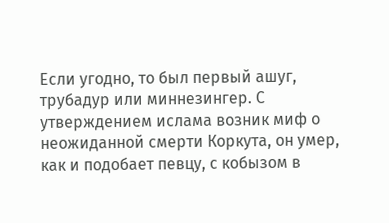Если угодно, то был первый ашуг, трубадур или миннезингер. С утверждением ислама возник миф о неожиданной смерти Коркута, он умер, как и подобает певцу, с кобызом в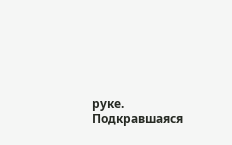руке. Подкравшаяся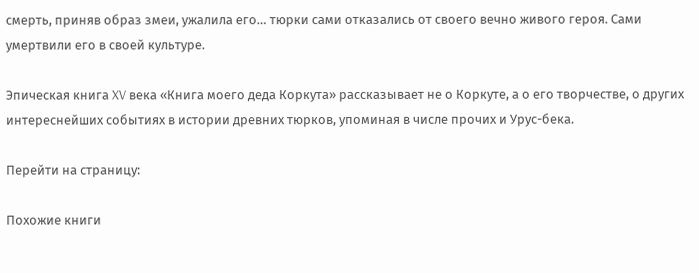смерть, приняв образ змеи, ужалила его… тюрки сами отказались от своего вечно живого героя. Сами умертвили его в своей культуре.

Эпическая книга XV века «Книга моего деда Коркута» рассказывает не о Коркуте, а о его творчестве, о других интереснейших событиях в истории древних тюрков, упоминая в числе прочих и Урус-бека.

Перейти на страницу:

Похожие книги